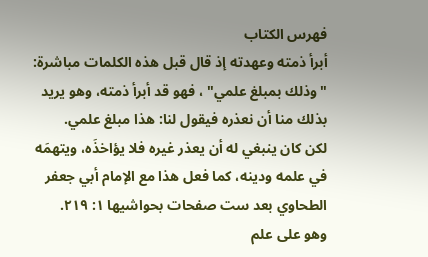فهرس الكتاب
أبرأ ذمته وعهدته إذ قال قبل هذه الكلمات مباشرة: "وذلك بمبلغ علمي" ، فهو قد أبرأ ذمته، وهو يريد بذلك منا أن نعذره فيقول لنا: هذا مبلغ علمي.
لكن كان ينبغي له أن يعذر غيره فلا يؤاخذَه، ويتهمَه في علمه ودينه، كما فعل هذا مع الإمام أبي جعفر الطحاوي بعد ست صفحات بحواشيها ١: ٢١٩.
وهو على علم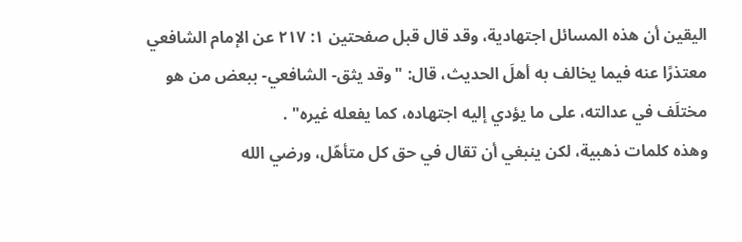اليقين أن هذه المسائل اجتهادية، وقد قال قبل صفحتين ١: ٢١٧ عن الإمام الشافعي معتذرًا عنه فيما يخالف به أهلَ الحديث، قال: "وقد يثق- الشافعي- ببعض من هو مختلَف في عدالته، على ما يؤدي إليه اجتهاده، كما يفعله غيره" .
وهذه كلمات ذهبية، لكن ينبغي أن تقال في حق كل متأهّل، ورضي الله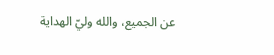عن الجميع، والله وليّ الهداية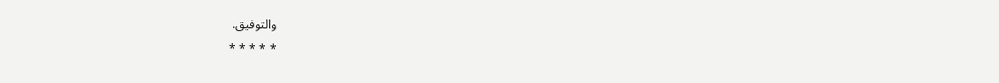والتوفيق.
* * * * *